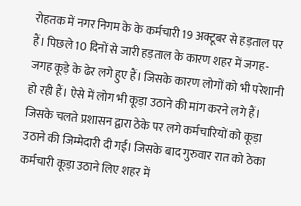रोहतक में नगर निगम के के कर्मचारी 19 अक्टूबर से हड़ताल पर हैं। पिछले 10 दिनों से जारी हड़ताल के कारण शहर में जगह-जगह कूड़े के ढेर लगे हुए हैं। जिसके कारण लोगों को भी परेशानी हो रही हैं। ऐसे में लोग भी कूड़ा उठाने की मांग करने लगे हैं। जिसके चलते प्रशासन द्वारा ठेके पर लगे कर्मचारियों को कूड़ा उठाने की जिम्मेदारी दी गई। जिसके बाद गुरुवार रात को ठेका कर्मचारी कूड़ा उठाने लिए शहर में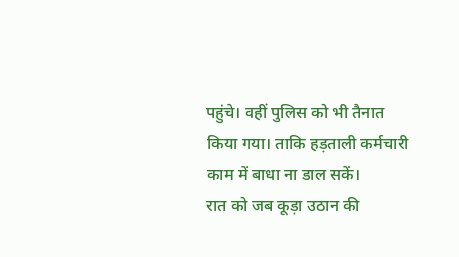पहुंचे। वहीं पुलिस को भी तैनात किया गया। ताकि हड़ताली कर्मचारी काम में बाधा ना डाल सकें।
रात को जब कूड़ा उठान की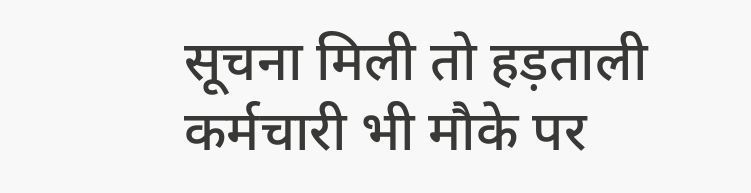सूचना मिली तो हड़ताली कर्मचारी भी मौके पर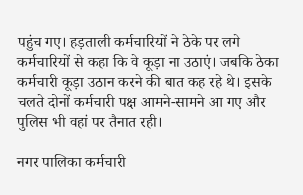पहुंच गए। हड़ताली कर्मचारियों ने ठेके पर लगे कर्मचारियों से कहा कि वे कूड़ा ना उठाएं। जबकि ठेका कर्मचारी कूड़ा उठान करने की बात कह रहे थे। इसके चलते दोनों कर्मचारी पक्ष आमने-सामने आ गए और पुलिस भी वहां पर तैनात रही।

नगर पालिका कर्मचारी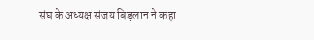संघ के अध्यक्ष संजय बिड़लान ने कहा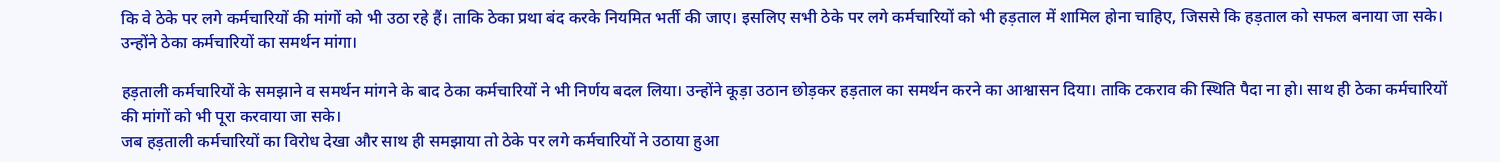कि वे ठेके पर लगे कर्मचारियों की मांगों को भी उठा रहे हैं। ताकि ठेका प्रथा बंद करके नियमित भर्ती की जाए। इसलिए सभी ठेके पर लगे कर्मचारियों को भी हड़ताल में शामिल होना चाहिए, जिससे कि हड़ताल को सफल बनाया जा सके। उन्होंने ठेका कर्मचारियों का समर्थन मांगा।

हड़ताली कर्मचारियों के समझाने व समर्थन मांगने के बाद ठेका कर्मचारियों ने भी निर्णय बदल लिया। उन्होंने कूड़ा उठान छोड़कर हड़ताल का समर्थन करने का आश्वासन दिया। ताकि टकराव की स्थिति पैदा ना हो। साथ ही ठेका कर्मचारियों की मांगों को भी पूरा करवाया जा सके।
जब हड़ताली कर्मचारियों का विरोध देखा और साथ ही समझाया तो ठेके पर लगे कर्मचारियों ने उठाया हुआ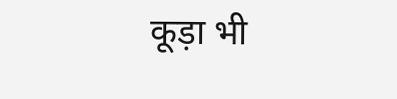कूड़ा भी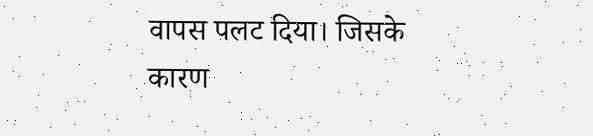वापस पलट दिया। जिसके कारण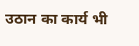उठान का कार्य भी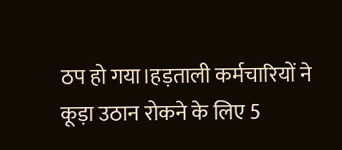ठप हो गया।हड़ताली कर्मचारियों ने कूड़ा उठान रोकने के लिए 5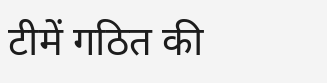टीमें गठित की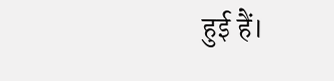हुई हैं।